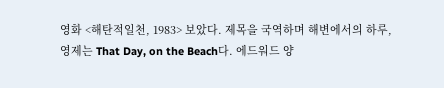영화 <해탄적일천, 1983> 보았다. 제목을 국역하며 해변에서의 하루, 영제는 That Day, on the Beach다. 에드워드 양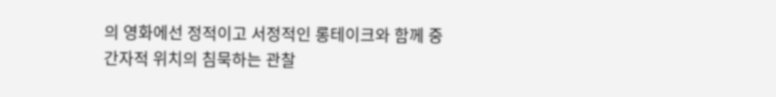의 영화에선 정적이고 서정적인 롱테이크와 함께 중간자적 위치의 침묵하는 관찰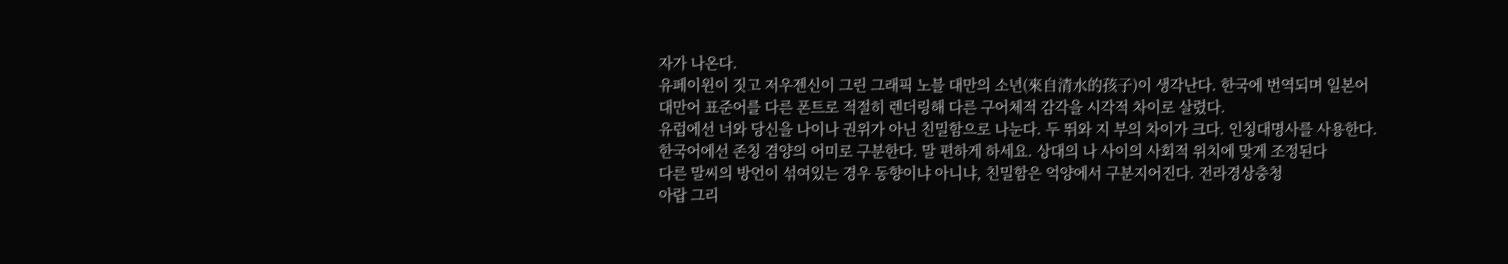자가 나온다.
유페이윈이 짓고 저우젠신이 그린 그래픽 노블 대만의 소년(來自清水的孩子)이 생각난다. 한국에 번역되며 일본어 대만어 표준어를 다른 폰트로 적절히 렌더링해 다른 구어체적 감각을 시각적 차이로 살렸다.
유럽에선 너와 당신을 나이나 권위가 아닌 친밀함으로 나눈다. 두 뛰와 지 부의 차이가 크다. 인칭대명사를 사용한다.
한국어에선 존칭 겸양의 어미로 구분한다. 말 편하게 하세요. 상대의 나 사이의 사회적 위치에 맞게 조정된다
다른 말씨의 방언이 섞여있는 경우 동향이냐 아니냐, 친밀함은 억양에서 구분지어진다. 전라경상충청
아랍 그리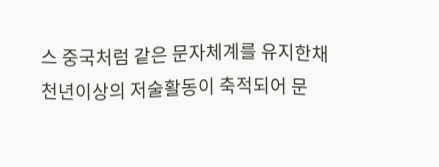스 중국처럼 같은 문자체계를 유지한채 천년이상의 저술활동이 축적되어 문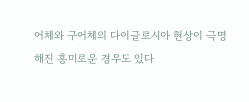어체와 구어체의 다이글로시아 현상이 극명해진 흥미로운 경우도 있다